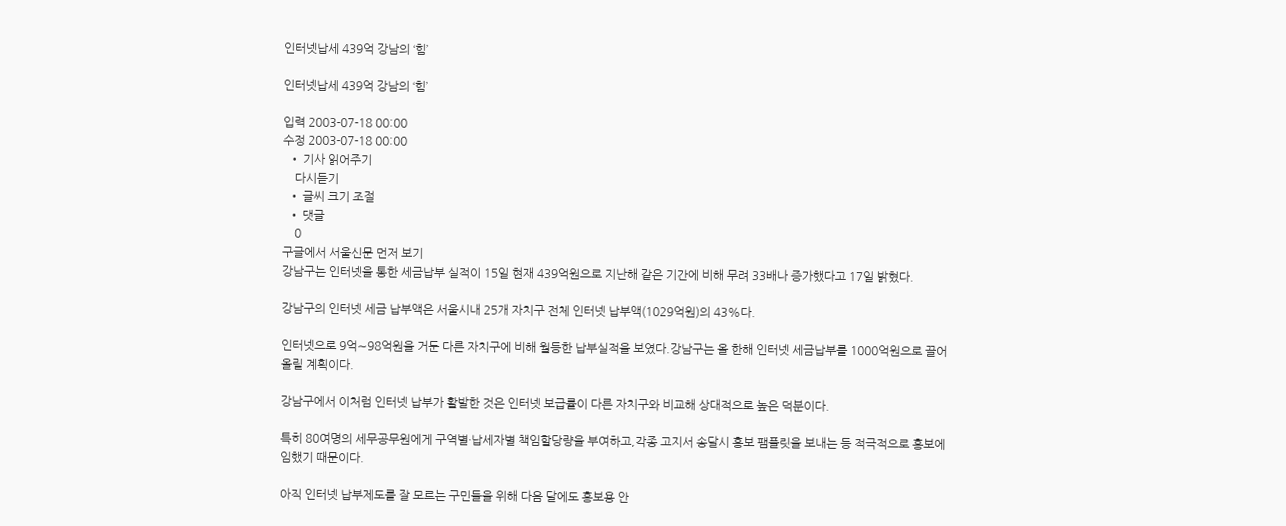인터넷납세 439억 강남의 ‘힘’

인터넷납세 439억 강남의 ‘힘’

입력 2003-07-18 00:00
수정 2003-07-18 00:00
  • 기사 읽어주기
    다시듣기
  • 글씨 크기 조절
  • 댓글
    0
구글에서 서울신문 먼저 보기
강남구는 인터넷을 통한 세금납부 실적이 15일 현재 439억원으로 지난해 같은 기간에 비해 무려 33배나 증가했다고 17일 밝혔다.

강남구의 인터넷 세금 납부액은 서울시내 25개 자치구 전체 인터넷 납부액(1029억원)의 43%다.

인터넷으로 9억∼98억원을 거둔 다른 자치구에 비해 월등한 납부실적을 보였다.강남구는 올 한해 인터넷 세금납부를 1000억원으로 끌어 올릴 계획이다.

강남구에서 이처럼 인터넷 납부가 활발한 것은 인터넷 보급률이 다른 자치구와 비교해 상대적으로 높은 덕분이다.

특히 80여명의 세무공무원에게 구역별·납세자별 책임할당량을 부여하고,각종 고지서 송달시 홍보 팸플릿을 보내는 등 적극적으로 홍보에 임했기 때문이다.

아직 인터넷 납부제도를 잘 모르는 구민들을 위해 다음 달에도 홍보용 안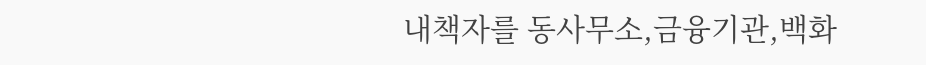내책자를 동사무소,금융기관,백화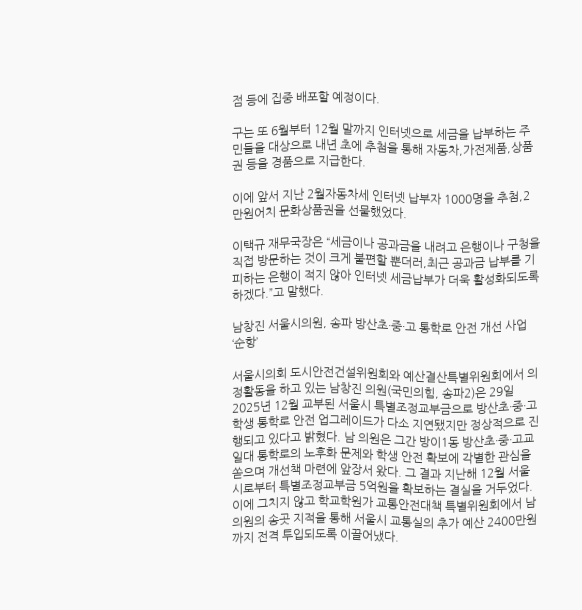점 등에 집중 배포할 예정이다.

구는 또 6월부터 12월 말까지 인터넷으로 세금을 납부하는 주민들을 대상으로 내년 초에 추첨을 통해 자동차,가전제품,상품권 등을 경품으로 지급한다.

이에 앞서 지난 2월자동차세 인터넷 납부자 1000명을 추첨,2만원어치 문화상품권을 선물했었다.

이택규 재무국장은 “세금이나 공과금을 내려고 은행이나 구청을 직접 방문하는 것이 크게 불편할 뿐더러,최근 공과금 납부를 기피하는 은행이 적지 않아 인터넷 세금납부가 더욱 활성화되도록 하겠다.”고 말했다.

남창진 서울시의원, 송파 방산초·중·고 통학로 안전 개선 사업 ‘순항’

서울시의회 도시안전건설위원회와 예산결산특별위원회에서 의정활동을 하고 있는 남창진 의원(국민의힘, 송파2)은 29일 2025년 12월 교부된 서울시 특별조정교부금으로 방산초·중·고 학생 통학로 안전 업그레이드가 다소 지연됐지만 정상적으로 진행되고 있다고 밝혔다. 남 의원은 그간 방이1동 방산초·중·고교 일대 통학로의 노후화 문제와 학생 안전 확보에 각별한 관심을 쏟으며 개선책 마련에 앞장서 왔다. 그 결과 지난해 12월 서울시로부터 특별조정교부금 5억원을 확보하는 결실을 거두었다. 이에 그치지 않고 학교학원가 교통안전대책 특별위원회에서 남 의원의 송곳 지적을 통해 서울시 교통실의 추가 예산 2400만원까지 전격 투입되도록 이끌어냈다.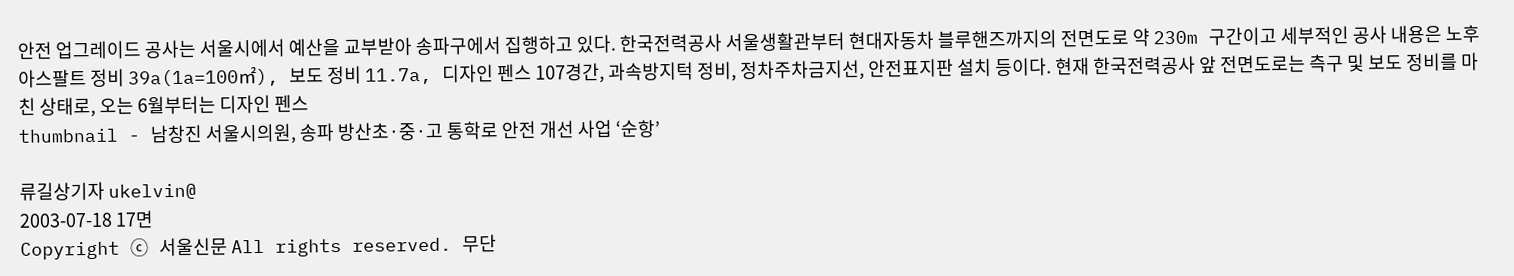안전 업그레이드 공사는 서울시에서 예산을 교부받아 송파구에서 집행하고 있다. 한국전력공사 서울생활관부터 현대자동차 블루핸즈까지의 전면도로 약 230m 구간이고 세부적인 공사 내용은 노후 아스팔트 정비 39a(1a=100㎡), 보도 정비 11.7a, 디자인 펜스 107경간, 과속방지턱 정비, 정차주차금지선, 안전표지판 설치 등이다. 현재 한국전력공사 앞 전면도로는 측구 및 보도 정비를 마친 상태로, 오는 6월부터는 디자인 펜스
thumbnail - 남창진 서울시의원, 송파 방산초·중·고 통학로 안전 개선 사업 ‘순항’

류길상기자 ukelvin@
2003-07-18 17면
Copyright ⓒ 서울신문 All rights reserved. 무단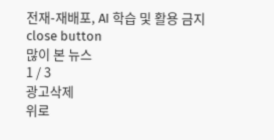전재-재배포, AI 학습 및 활용 금지
close button
많이 본 뉴스
1 / 3
광고삭제
위로